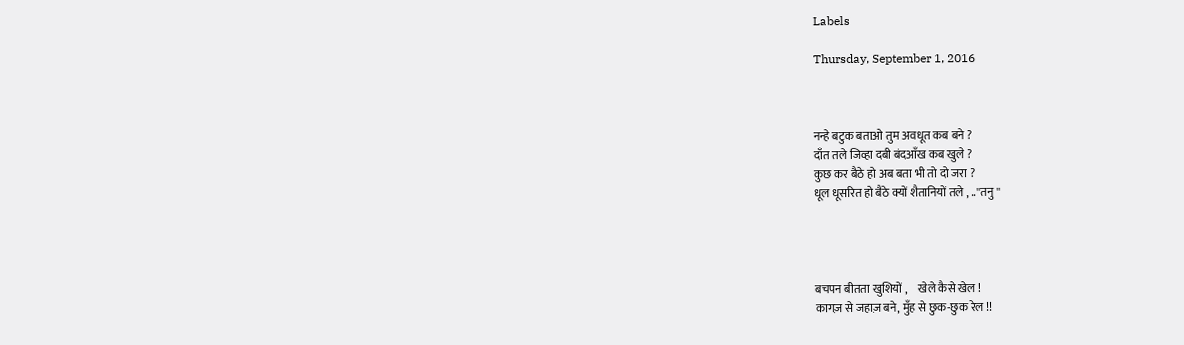Labels

Thursday, September 1, 2016



नन्हे बटुक बताओ तुम अवधूत कब बने ?
दाँत तले जिव्हा दबी बंदआँख कब खुले ?
कुछ कर बैठे हो अब बता भी तो दो जरा ?
धूल धूसरित हो बैठे क्यों शैतानियों तले , ..''तनु ''




बचपन बीतता खुशियों ,     खेले कैसे खेल !
कागज़ से जहाज़ बने, मुँह से छुक-छुक रेल !!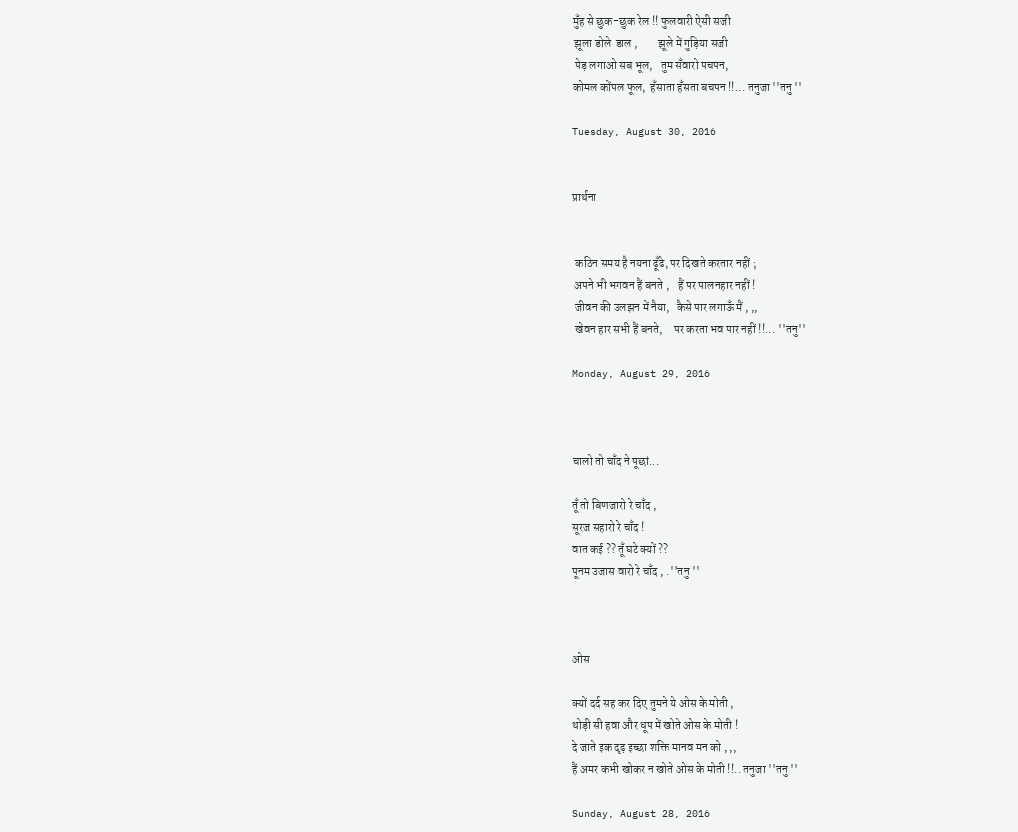मुँह से छुक-छुक रेल !! फुलवारी ऐसी सजी
 झूला डोले  डाल ,         झूले में गुड़िया सजी
 पेड़ लगाओ सब भूल,   तुम सँवारो पचपन,
कोमल कोंपल फूल,  हँसाता हँसता बचपन !!... तनुजा ''तनु ''

Tuesday, August 30, 2016


प्रार्थना


 कठिन समय है नयना ढूँढे, पर दिखते करतार नहीं ;
 अपने भी भगवन हैं बनते ,    हैं पर पालनहार नहीं !
 जीवन की उलझन में नैया,   कैसे पार लगाऊँ मैं , ,,
 खेवन हार सभी हैं बनते,     पर करता भव पार नहीं !!... ''तनु''

Monday, August 29, 2016



चालो तो चाँद ने पूछां...

तूँ तो बिणजारो रे चाँद ,
सूरज सहारो रे चाँद !
वात कई ?? तूँ घटे क्यों ??
पूनम उजास वारो रे चाँद , .''तनु ''



ओस

क्यों दर्द सह कर दिए तुमने ये ओस के मोती ,
थोड़ी सी हवा और धूप में खोते ओस के मोती !
दे जाते इक दृढ़ इच्छा शक्ति मानव मन को , ,,
हैं अमर कभी खोकर न खोते ओस के मोती !!.. तनुजा ''तनु ''

Sunday, August 28, 2016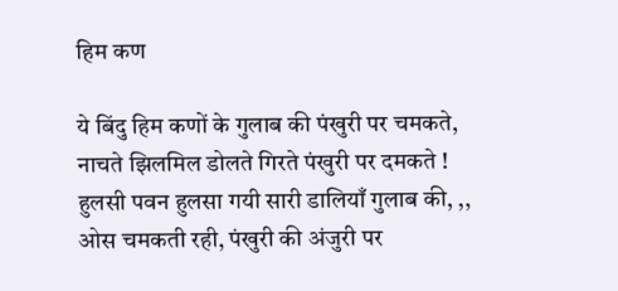हिम कण

ये बिंदु हिम कणों के गुलाब की पंखुरी पर चमकते,
नाचते झिलमिल डोलते गिरते पंखुरी पर दमकते !
हुलसी पवन हुलसा गयी सारी डालियाँ गुलाब की, ,,
ओस चमकती रही, पंखुरी की अंजुरी पर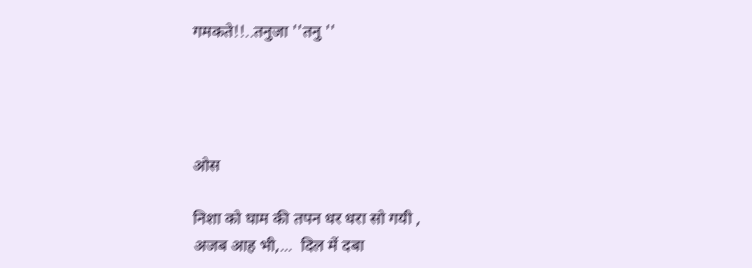गमकते!!..तनुजा ''तनु ''




ओस

निशा को घाम की तपन धर धरा सो गयी ,
अजब आह भी,...  दिल में दबा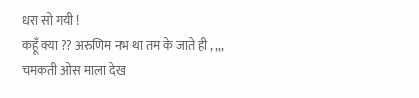धरा सो गयी !
कहूँ क्या ?? अरुणिम नभ था तम के जाते ही , ,,,
चमकती ओस माला देख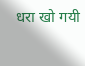धरा खो गयी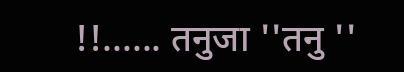!!...... तनुजा ''तनु ''